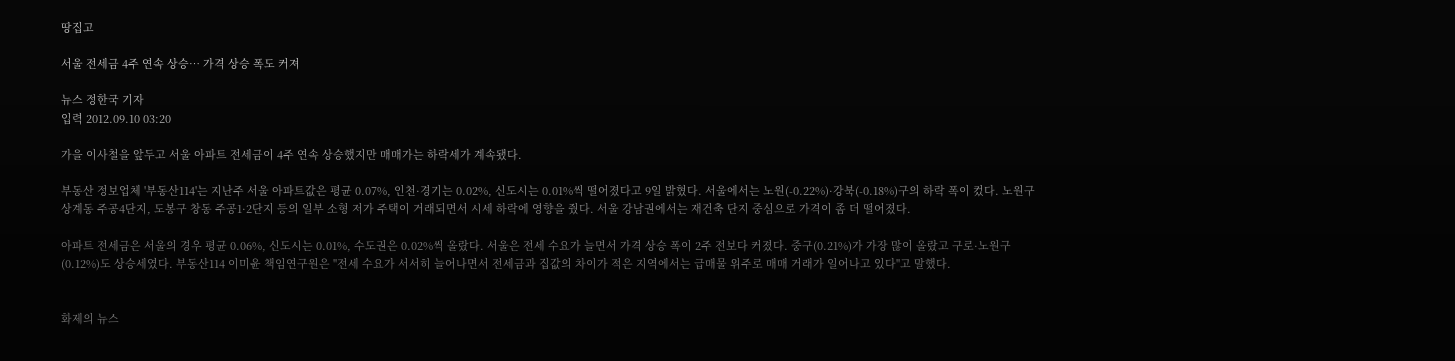땅집고

서울 전세금 4주 연속 상승… 가격 상승 폭도 커져

뉴스 정한국 기자
입력 2012.09.10 03:20

가을 이사철을 앞두고 서울 아파트 전세금이 4주 연속 상승했지만 매매가는 하락세가 계속됐다.

부동산 정보업체 '부동산114'는 지난주 서울 아파트값은 평균 0.07%, 인천·경기는 0.02%, 신도시는 0.01%씩 떨어졌다고 9일 밝혔다. 서울에서는 노원(-0.22%)·강북(-0.18%)구의 하락 폭이 컸다. 노원구 상계동 주공4단지, 도봉구 창동 주공1·2단지 등의 일부 소형 저가 주택이 거래되면서 시세 하락에 영향을 줬다. 서울 강남권에서는 재건축 단지 중심으로 가격이 좀 더 떨어졌다.

아파트 전세금은 서울의 경우 평균 0.06%, 신도시는 0.01%, 수도권은 0.02%씩 올랐다. 서울은 전세 수요가 늘면서 가격 상승 폭이 2주 전보다 커졌다. 중구(0.21%)가 가장 많이 올랐고 구로·노원구(0.12%)도 상승세였다. 부동산114 이미윤 책임연구원은 "전세 수요가 서서히 늘어나면서 전세금과 집값의 차이가 적은 지역에서는 급매물 위주로 매매 거래가 일어나고 있다"고 말했다.


화제의 뉴스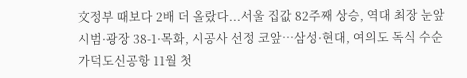文정부 때보다 2배 더 올랐다...서울 집값 82주째 상승, 역대 최장 눈앞
시범·광장 38-1·목화, 시공사 선정 코앞…삼성·현대, 여의도 독식 수순
가덕도신공항 11월 첫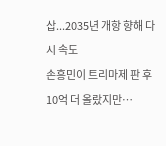삽...2035년 개항 향해 다시 속도
손흥민이 트리마제 판 후 10억 더 올랐지만…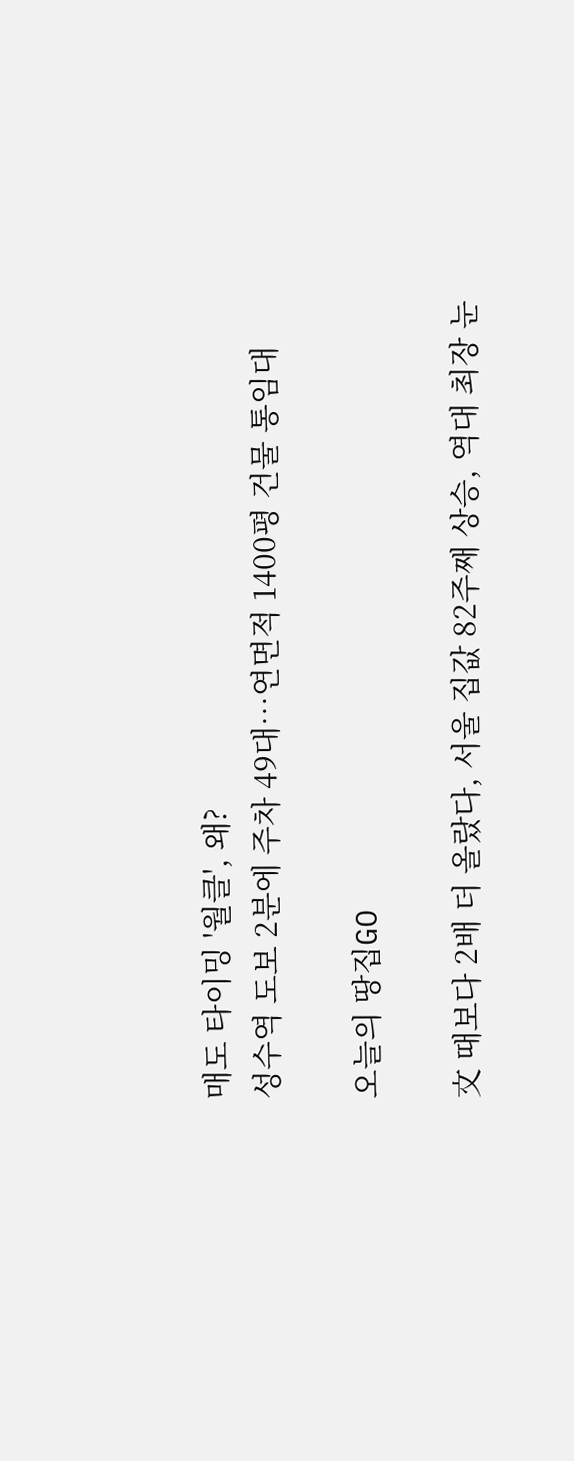매도 타이밍 '월클', 왜?
성수역 도보 2분에 주차 49대…연면적 1400평 건물 통임대

오늘의 땅집GO

文 때보다 2배 더 올랐다, 서울 집값 82주째 상승, 역대 최장 눈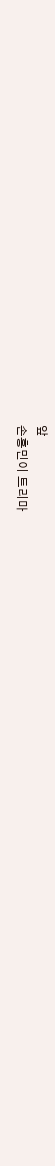앞
손흥민이 트리마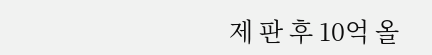제 판 후 10억 올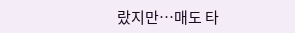랐지만…매도 타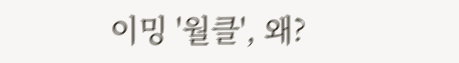이밍 '월클', 왜?